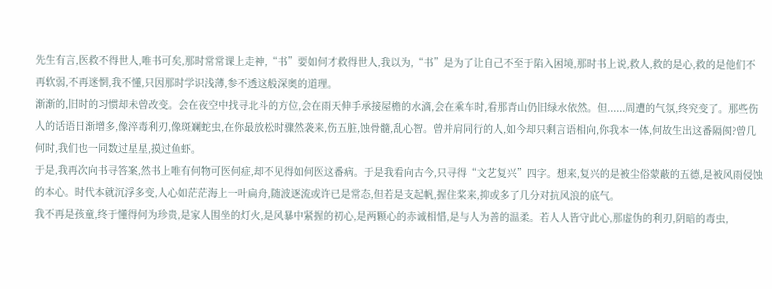先生有言,医救不得世人,唯书可矣,那时常常课上走神,“书”要如何才救得世人,我以为,“书”是为了让自己不至于陷入困境,那时书上说,救人,救的是心,救的是他们不再软弱,不再迷惘,我不懂,只因那时学识浅薄,参不透这般深奥的道理。
渐渐的,旧时的习惯却未曾改变。会在夜空中找寻北斗的方位,会在雨天伸手承接屋檐的水滴,会在乘车时,看那青山仍旧绿水依然。但......周遭的气氛,终究变了。那些伤人的话语日渐增多,像淬毒利刃,像斑斓蛇虫,在你最放松时骤然袭来,伤五脏,蚀骨髓,乱心智。曾并肩同行的人,如今却只剩言语相向,你我本一体,何故生出这番隔阂?曾几何时,我们也一同数过星星,摸过鱼虾。
于是,我再次向书寻答案,然书上唯有何物可医何症,却不见得如何医这番病。于是我看向古今,只寻得“文艺复兴”四字。想来,复兴的是被尘俗蒙蔽的五德,是被风雨侵蚀的本心。时代本就沉浮多变,人心如茫茫海上一叶扁舟,随波逐流或许已是常态,但若是支起帆,握住桨来,抑或多了几分对抗风浪的底气。
我不再是孩童,终于懂得何为珍贵,是家人围坐的灯火,是风暴中紧握的初心,是两颗心的赤诚相惜,是与人为善的温柔。若人人皆守此心,那虚伪的利刃,阴暗的毒虫,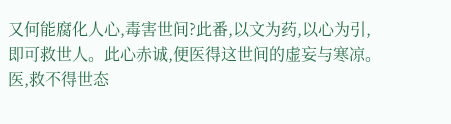又何能腐化人心,毒害世间?此番,以文为药,以心为引,即可救世人。此心赤诚,便医得这世间的虚妄与寒凉。医,救不得世态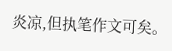炎凉,但执笔作文可矣。